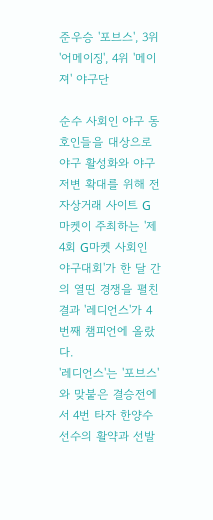준우승 '포브스', 3위 '어메이징', 4위 '메이져' 야구단

순수 사회인 야구 동호인들을 대상으로 야구 활성화와 야구 저변 확대를 위해 전자상거래 사이트 G마켓이 주최하는 '제4회 G마켓 사회인 야구대회'가 한 달 간의 열띤 경쟁을 펼친 결과 '레디언스'가 4번째 챔피언에 올랐다.
'레디언스'는 '포브스'와 맞붙은 결승전에서 4번 타자 한양수 선수의 활약과 선발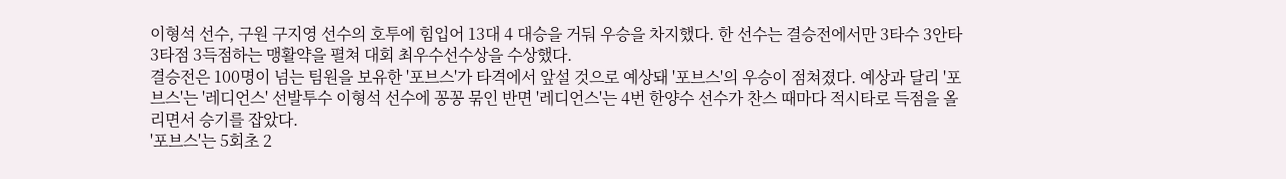이형석 선수, 구원 구지영 선수의 호투에 힘입어 13대 4 대승을 거둬 우승을 차지했다. 한 선수는 결승전에서만 3타수 3안타 3타점 3득점하는 맹활약을 펼쳐 대회 최우수선수상을 수상했다.
결승전은 100명이 넘는 팀원을 보유한 '포브스'가 타격에서 앞설 것으로 예상돼 '포브스'의 우승이 점쳐졌다. 예상과 달리 '포브스'는 '레디언스' 선발투수 이형석 선수에 꽁꽁 묶인 반면 '레디언스'는 4번 한양수 선수가 찬스 때마다 적시타로 득점을 올리면서 승기를 잡았다.
'포브스'는 5회초 2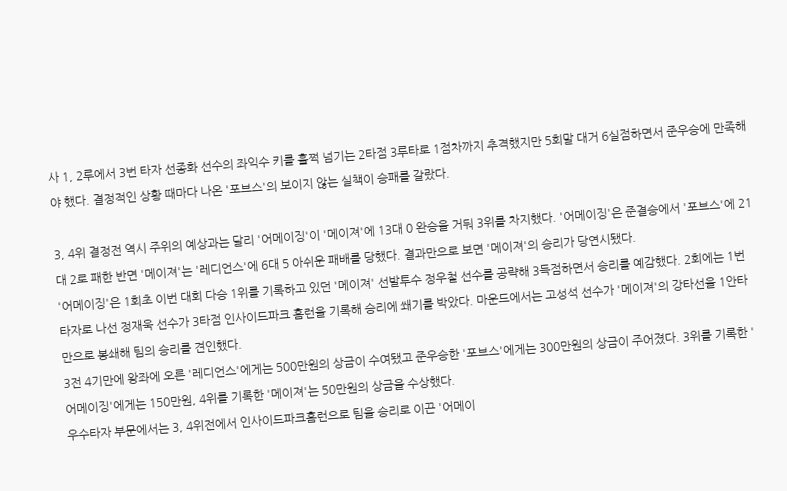사 1, 2루에서 3번 타자 선종화 선수의 좌익수 키를 훌쩍 넘기는 2타점 3루타로 1점차까지 추격했지만 5회말 대거 6실점하면서 준우승에 만족해야 했다. 결정적인 상황 때마다 나온 '포브스'의 보이지 않는 실책이 승패를 갈랐다.

3, 4위 결정전 역시 주위의 예상과는 달리 '어메이징'이 '메이져'에 13대 0 완승을 거둬 3위를 차지했다. '어메이징'은 준결승에서 '포브스'에 21대 2로 패한 반면 '메이져'는 '레디언스'에 6대 5 아쉬운 패배를 당했다. 결과만으로 보면 '메이져'의 승리가 당연시됐다.
'어메이징'은 1회초 이번 대회 다승 1위를 기록하고 있던 '메이져' 선발투수 정우철 선수를 공략해 3득점하면서 승리를 예감했다. 2회에는 1번 타자로 나선 정재욱 선수가 3타점 인사이드파크 홈런을 기록해 승리에 쐐기를 박았다. 마운드에서는 고성석 선수가 '메이져'의 강타선을 1안타만으로 봉쇄해 팀의 승리를 견인했다.
3전 4기만에 왕좌에 오른 '레디언스'에게는 500만원의 상금이 수여됐고 준우승한 '포브스'에게는 300만원의 상금이 주어졌다. 3위를 기록한 '어메이징'에게는 150만원, 4위를 기록한 '메이져'는 50만원의 상금을 수상했다.
우수타자 부문에서는 3, 4위전에서 인사이드파크홈런으로 팀을 승리로 이끈 '어메이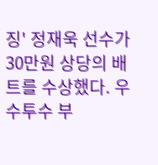징' 정재욱 선수가 30만원 상당의 배트를 수상했다. 우수투수 부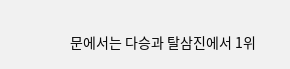문에서는 다승과 탈삼진에서 1위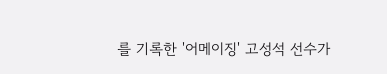를 기록한 '어메이징' 고성석 선수가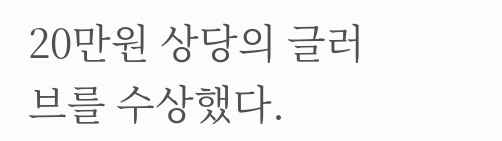20만원 상당의 글러브를 수상했다.